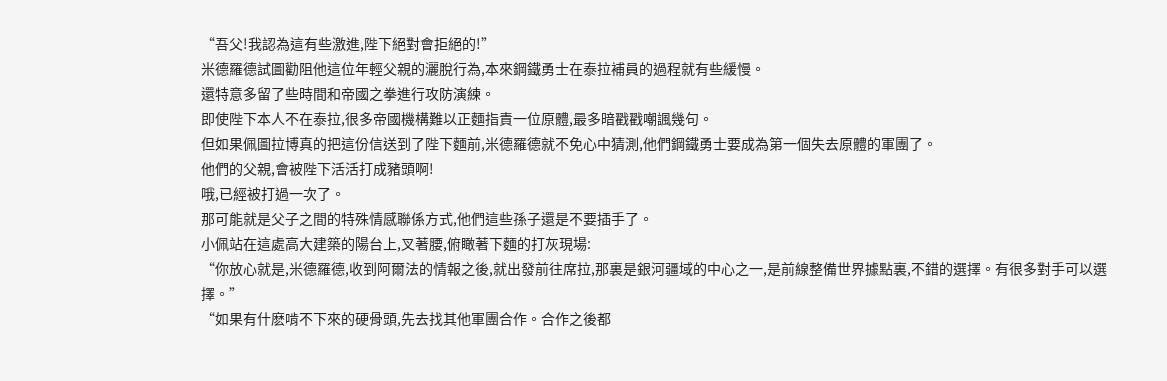“吾父!我認為這有些激進,陛下絕對會拒絕的!”
米德羅德試圖勸阻他這位年輕父親的灑脫行為,本來鋼鐵勇士在泰拉補員的過程就有些緩慢。
還特意多留了些時間和帝國之拳進行攻防演練。
即使陛下本人不在泰拉,很多帝國機構難以正麵指責一位原體,最多暗戳戳嘲諷幾句。
但如果佩圖拉博真的把這份信送到了陛下麵前,米德羅德就不免心中猜測,他們鋼鐵勇士要成為第一個失去原體的軍團了。
他們的父親,會被陛下活活打成豬頭啊!
哦,已經被打過一次了。
那可能就是父子之間的特殊情感聯係方式,他們這些孫子還是不要插手了。
小佩站在這處高大建築的陽台上,叉著腰,俯瞰著下麵的打灰現場:
“你放心就是,米德羅德,收到阿爾法的情報之後,就出發前往席拉,那裏是銀河疆域的中心之一,是前線整備世界據點裏,不錯的選擇。有很多對手可以選擇。”
“如果有什麽啃不下來的硬骨頭,先去找其他軍團合作。合作之後都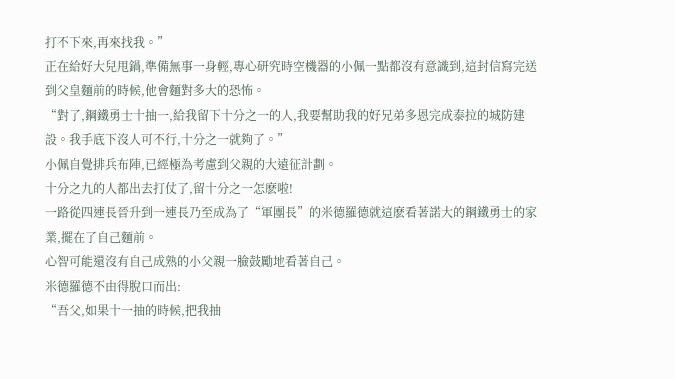打不下來,再來找我。”
正在給好大兒甩鍋,準備無事一身輕,專心研究時空機器的小佩一點都沒有意識到,這封信寫完送到父皇麵前的時候,他會麵對多大的恐怖。
“對了,鋼鐵勇士十抽一,給我留下十分之一的人,我要幫助我的好兄弟多恩完成泰拉的城防建設。我手底下沒人可不行,十分之一就夠了。”
小佩自覺排兵布陣,已經極為考慮到父親的大遠征計劃。
十分之九的人都出去打仗了,留十分之一怎麽啦!
一路從四連長晉升到一連長乃至成為了“軍團長”的米德羅德就這麽看著諾大的鋼鐵勇士的家業,擺在了自己麵前。
心智可能還沒有自己成熟的小父親一臉鼓勵地看著自己。
米德羅德不由得脫口而出:
“吾父,如果十一抽的時候,把我抽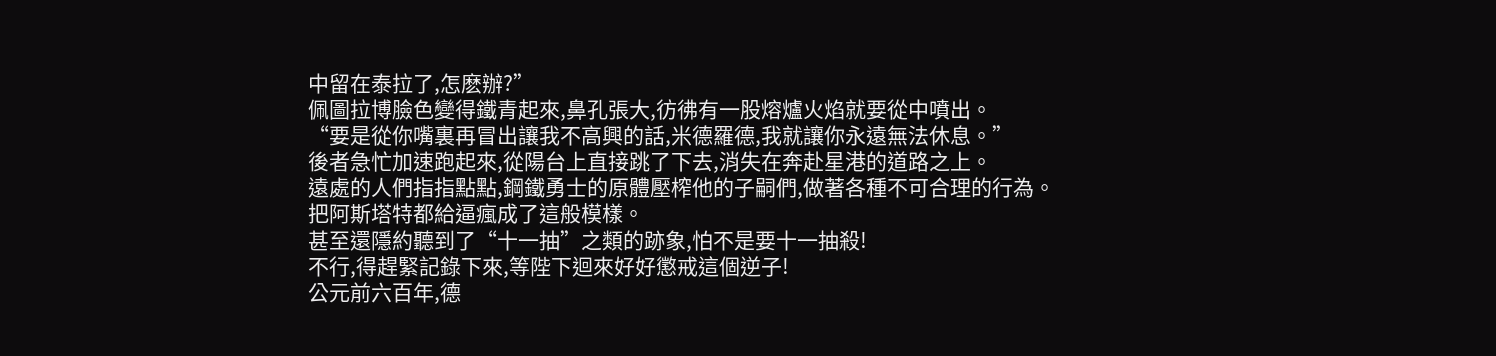中留在泰拉了,怎麽辦?”
佩圖拉博臉色變得鐵青起來,鼻孔張大,彷彿有一股熔爐火焰就要從中噴出。
“要是從你嘴裏再冒出讓我不高興的話,米德羅德,我就讓你永遠無法休息。”
後者急忙加速跑起來,從陽台上直接跳了下去,消失在奔赴星港的道路之上。
遠處的人們指指點點,鋼鐵勇士的原體壓榨他的子嗣們,做著各種不可合理的行為。
把阿斯塔特都給逼瘋成了這般模樣。
甚至還隱約聽到了“十一抽”之類的跡象,怕不是要十一抽殺!
不行,得趕緊記錄下來,等陛下迴來好好懲戒這個逆子!
公元前六百年,德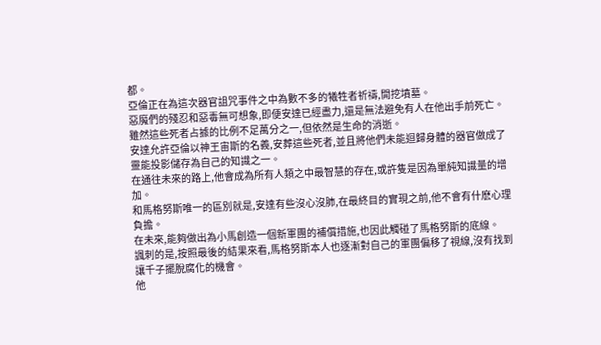都。
亞倫正在為這次器官詛咒事件之中為數不多的犧牲者祈禱,開挖墳墓。
惡魔們的殘忍和惡毒無可想象,即便安達已經盡力,還是無法避免有人在他出手前死亡。
雖然這些死者占據的比例不足萬分之一,但依然是生命的消逝。
安達允許亞倫以神王宙斯的名義,安葬這些死者,並且將他們未能迴歸身體的器官做成了靈能投影儲存為自己的知識之一。
在通往未來的路上,他會成為所有人類之中最智慧的存在,或許隻是因為單純知識量的增加。
和馬格努斯唯一的區別就是,安達有些沒心沒肺,在最終目的實現之前,他不會有什麽心理負擔。
在未來,能夠做出為小馬創造一個新軍團的補償措施,也因此觸碰了馬格努斯的底線。
諷刺的是,按照最後的結果來看,馬格努斯本人也逐漸對自己的軍團偏移了視線,沒有找到讓千子擺脫腐化的機會。
他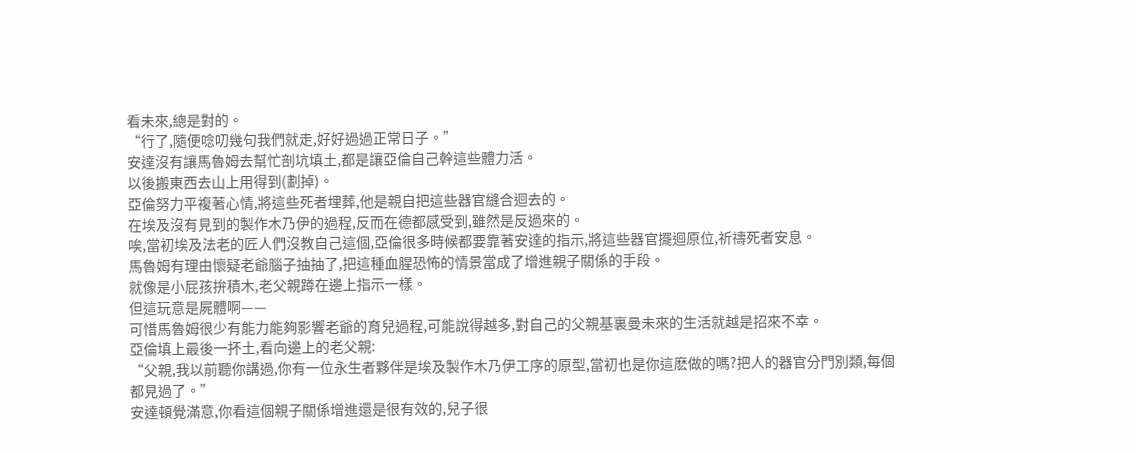看未來,總是對的。
“行了,隨便唸叨幾句我們就走,好好過過正常日子。”
安達沒有讓馬魯姆去幫忙剖坑填土,都是讓亞倫自己幹這些體力活。
以後搬東西去山上用得到(劃掉)。
亞倫努力平複著心情,將這些死者埋葬,他是親自把這些器官縫合迴去的。
在埃及沒有見到的製作木乃伊的過程,反而在德都感受到,雖然是反過來的。
唉,當初埃及法老的匠人們沒教自己這個,亞倫很多時候都要靠著安達的指示,將這些器官擺迴原位,祈禱死者安息。
馬魯姆有理由懷疑老爺腦子抽抽了,把這種血腥恐怖的情景當成了增進親子關係的手段。
就像是小屁孩拚積木,老父親蹲在邊上指示一樣。
但這玩意是屍體啊——
可惜馬魯姆很少有能力能夠影響老爺的育兒過程,可能說得越多,對自己的父親基裏曼未來的生活就越是招來不幸。
亞倫填上最後一抔土,看向邊上的老父親:
“父親,我以前聽你講過,你有一位永生者夥伴是埃及製作木乃伊工序的原型,當初也是你這麽做的嗎?把人的器官分門別類,每個都見過了。”
安達頓覺滿意,你看這個親子關係增進還是很有效的,兒子很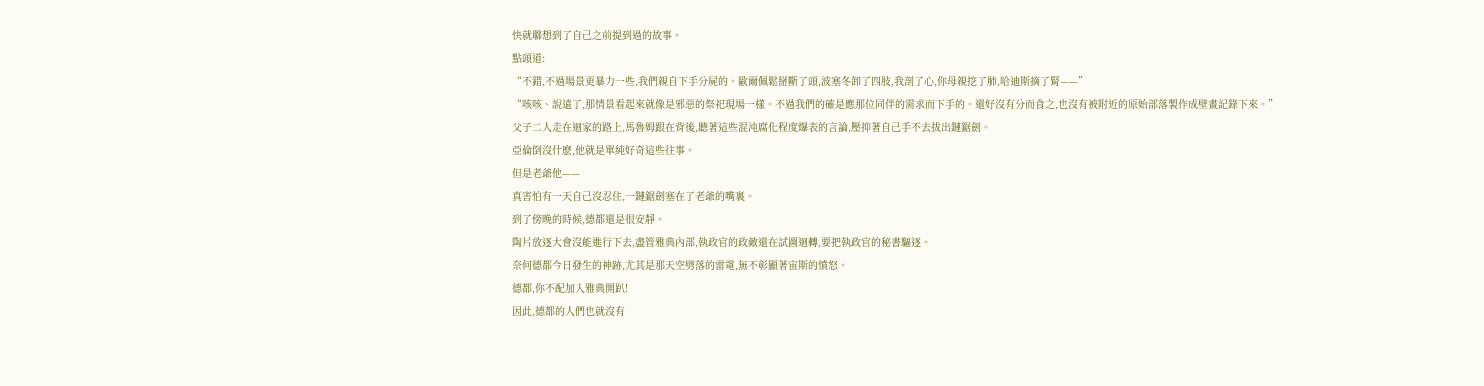快就聯想到了自己之前提到過的故事。
點頭道:
“不錯,不過場景更暴力一些,我們親自下手分屍的。歐爾佩鬆掰斷了頭,波塞冬卸了四肢,我剖了心,你母親挖了肺,哈迪斯摘了腎——”
“咳咳、說遠了,那情景看起來就像是邪惡的祭祀現場一樣。不過我們的確是應那位同伴的需求而下手的。還好沒有分而食之,也沒有被附近的原始部落製作成壁畫記錄下來。”
父子二人走在迴家的路上,馬魯姆跟在背後,聽著這些混沌腐化程度爆表的言論,壓抑著自己手不去拔出鏈鋸劍。
亞倫倒沒什麽,他就是單純好奇這些往事。
但是老爺他——
真害怕有一天自己沒忍住,一鏈鋸劍塞在了老爺的嘴裏。
到了傍晚的時候,德都還是很安靜。
陶片放逐大會沒能進行下去,盡管雅典內部,執政官的政敵還在試圖迴轉,要把執政官的秘書驅逐。
奈何德都今日發生的神跡,尤其是那天空劈落的雷電,無不彰顯著宙斯的憤怒。
德都,你不配加入雅典開趴!
因此,德都的人們也就沒有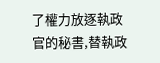了權力放逐執政官的秘書,替執政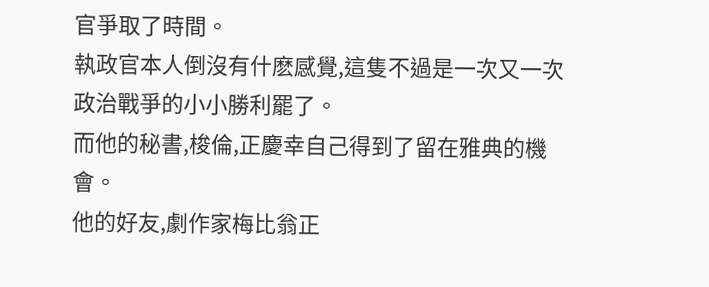官爭取了時間。
執政官本人倒沒有什麽感覺,這隻不過是一次又一次政治戰爭的小小勝利罷了。
而他的秘書,梭倫,正慶幸自己得到了留在雅典的機會。
他的好友,劇作家梅比翁正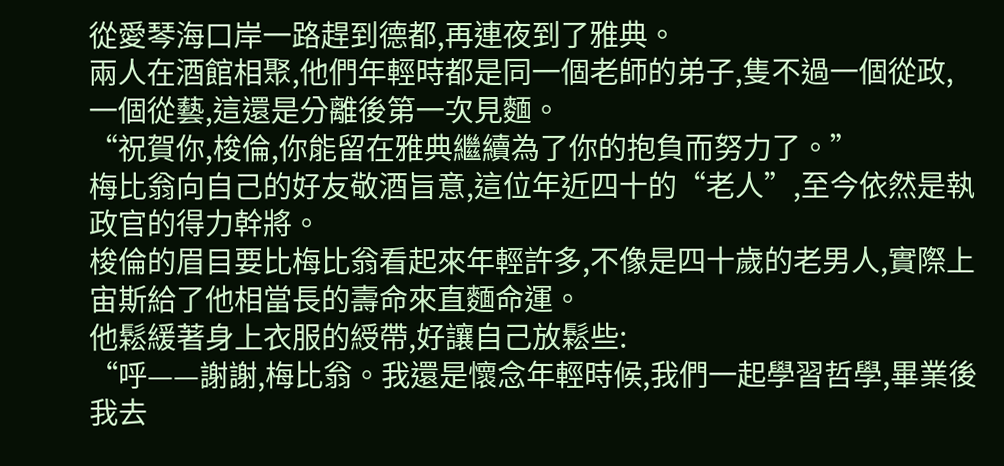從愛琴海口岸一路趕到德都,再連夜到了雅典。
兩人在酒館相聚,他們年輕時都是同一個老師的弟子,隻不過一個從政,一個從藝,這還是分離後第一次見麵。
“祝賀你,梭倫,你能留在雅典繼續為了你的抱負而努力了。”
梅比翁向自己的好友敬酒旨意,這位年近四十的“老人”,至今依然是執政官的得力幹將。
梭倫的眉目要比梅比翁看起來年輕許多,不像是四十歲的老男人,實際上宙斯給了他相當長的壽命來直麵命運。
他鬆緩著身上衣服的綬帶,好讓自己放鬆些:
“呼——謝謝,梅比翁。我還是懷念年輕時候,我們一起學習哲學,畢業後我去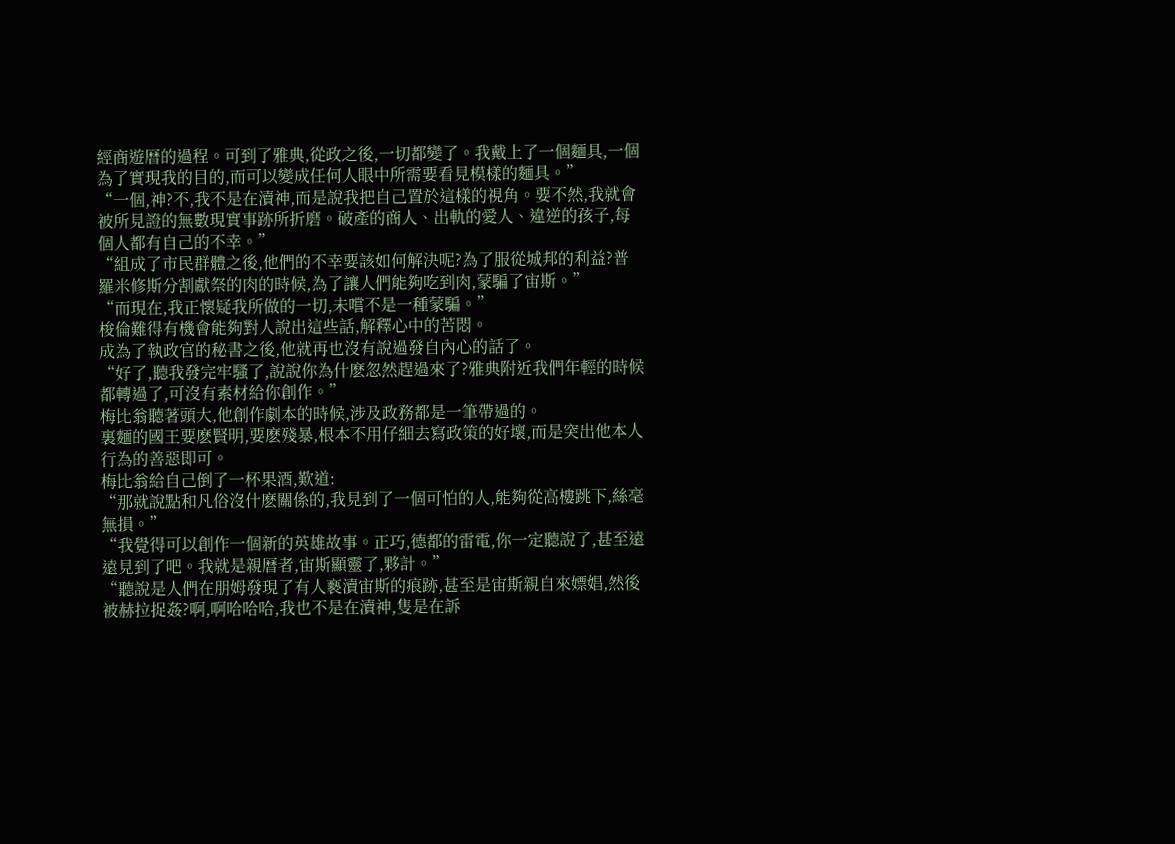經商遊曆的過程。可到了雅典,從政之後,一切都變了。我戴上了一個麵具,一個為了實現我的目的,而可以變成任何人眼中所需要看見模樣的麵具。”
“一個,神?不,我不是在瀆神,而是說我把自己置於這樣的視角。要不然,我就會被所見證的無數現實事跡所折磨。破產的商人、出軌的愛人、違逆的孩子,每個人都有自己的不幸。”
“組成了市民群體之後,他們的不幸要該如何解決呢?為了服從城邦的利益?普羅米修斯分割獻祭的肉的時候,為了讓人們能夠吃到肉,蒙騙了宙斯。”
“而現在,我正懷疑我所做的一切,未嚐不是一種蒙騙。”
梭倫難得有機會能夠對人說出這些話,解釋心中的苦悶。
成為了執政官的秘書之後,他就再也沒有說過發自內心的話了。
“好了,聽我發完牢騷了,說說你為什麽忽然趕過來了?雅典附近我們年輕的時候都轉過了,可沒有素材給你創作。”
梅比翁聽著頭大,他創作劇本的時候,涉及政務都是一筆帶過的。
裏麵的國王要麽賢明,要麽殘暴,根本不用仔細去寫政策的好壞,而是突出他本人行為的善惡即可。
梅比翁給自己倒了一杯果酒,歎道:
“那就說點和凡俗沒什麽關係的,我見到了一個可怕的人,能夠從高樓跳下,絲毫無損。”
“我覺得可以創作一個新的英雄故事。正巧,德都的雷電,你一定聽說了,甚至遠遠見到了吧。我就是親曆者,宙斯顯靈了,夥計。”
“聽說是人們在朋姆發現了有人褻瀆宙斯的痕跡,甚至是宙斯親自來嫖娼,然後被赫拉捉姦?啊,啊哈哈哈,我也不是在瀆神,隻是在訴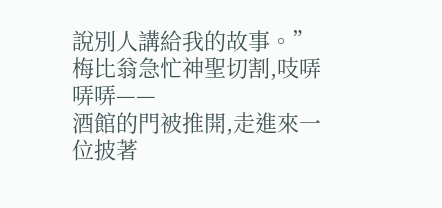說別人講給我的故事。”
梅比翁急忙神聖切割,吱哢哢哢——
酒館的門被推開,走進來一位披著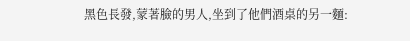黑色長發,蒙著臉的男人,坐到了他們酒桌的另一麵: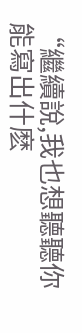“繼續說,我也想聽聽你能寫出什麽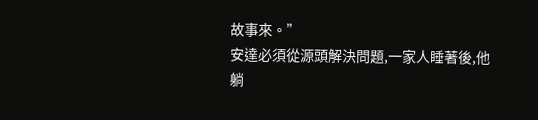故事來。”
安達必須從源頭解決問題,一家人睡著後,他躺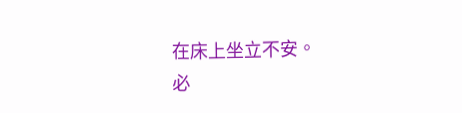在床上坐立不安。
必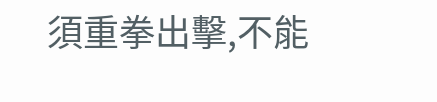須重拳出擊,不能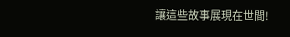讓這些故事展現在世間!